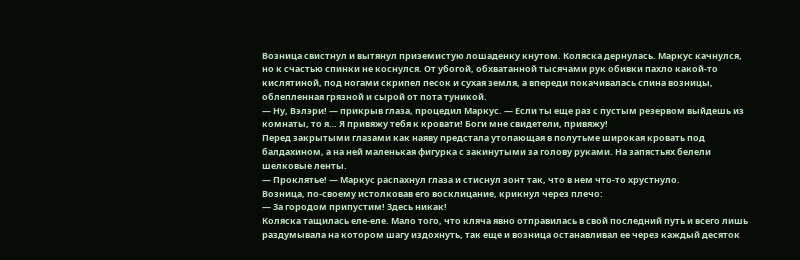Возница свистнул и вытянул приземистую лошаденку кнутом. Коляска дернулась. Маркус качнулся, но к счастью спинки не коснулся. От убогой, обхватанной тысячами рук обивки пахло какой-то кислятиной, под ногами скрипел песок и сухая земля, а впереди покачивалась спина возницы, облепленная грязной и сырой от пота туникой.
— Ну, Вэлэри! — прикрыв глаза, процедил Маркус. — Если ты еще раз с пустым резервом выйдешь из комнаты, то я… Я привяжу тебя к кровати! Боги мне свидетели, привяжу!
Перед закрытыми глазами как наяву предстала утопающая в полутьме широкая кровать под балдахином, а на ней маленькая фигурка с закинутыми за голову руками. На запястьях белели шелковые ленты.
— Проклятье! — Маркус распахнул глаза и стиснул зонт так, что в нем что-то хрустнуло.
Возница, по-своему истолковав его восклицание, крикнул через плечо:
— За городом припустим! Здесь никак!
Коляска тащилась еле-еле. Мало того, что кляча явно отправилась в свой последний путь и всего лишь раздумывала на котором шагу издохнуть, так еще и возница останавливал ее через каждый десяток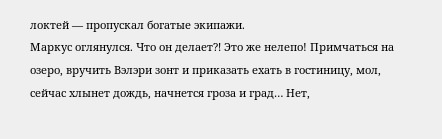локтей — пропускал богатые экипажи.
Маркус оглянулся. Что он делает⁈ Это же нелепо! Примчаться на озеро, вручить Вэлэри зонт и приказать ехать в гостиницу, мол, сейчас хлынет дождь, начнется гроза и град… Нет,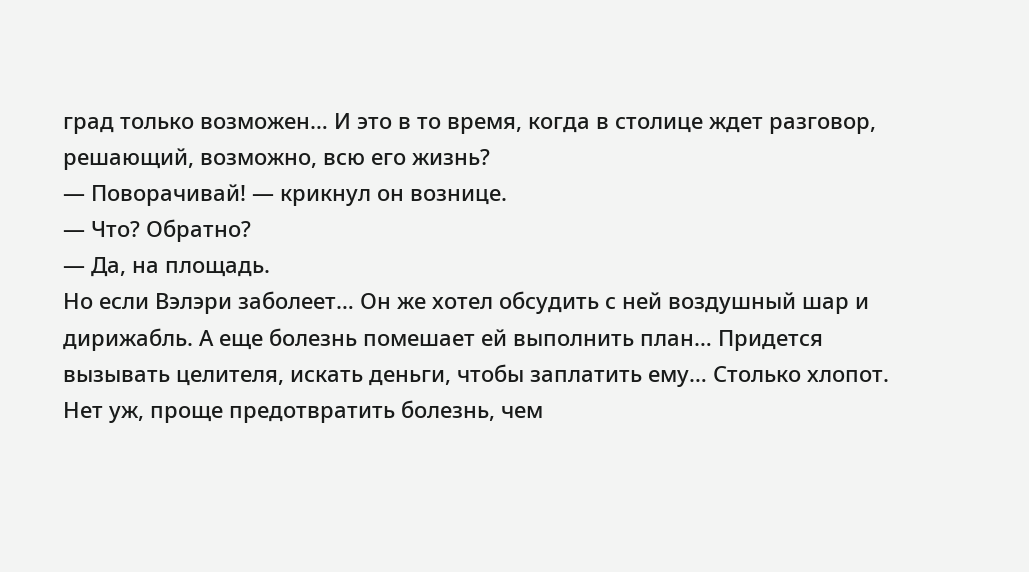град только возможен… И это в то время, когда в столице ждет разговор, решающий, возможно, всю его жизнь?
— Поворачивай! — крикнул он вознице.
— Что? Обратно?
— Да, на площадь.
Но если Вэлэри заболеет… Он же хотел обсудить с ней воздушный шар и дирижабль. А еще болезнь помешает ей выполнить план… Придется вызывать целителя, искать деньги, чтобы заплатить ему… Столько хлопот. Нет уж, проще предотвратить болезнь, чем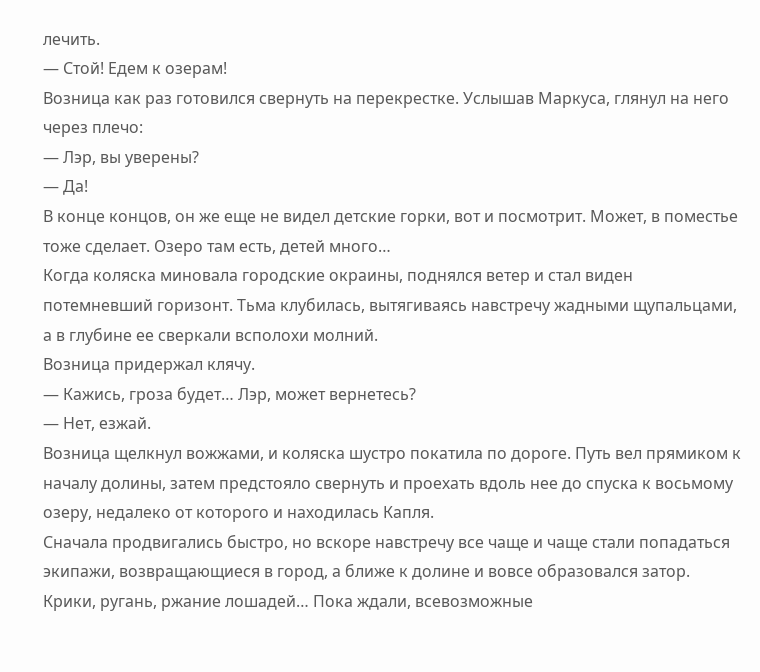лечить.
— Стой! Едем к озерам!
Возница как раз готовился свернуть на перекрестке. Услышав Маркуса, глянул на него через плечо:
— Лэр, вы уверены?
— Да!
В конце концов, он же еще не видел детские горки, вот и посмотрит. Может, в поместье тоже сделает. Озеро там есть, детей много…
Когда коляска миновала городские окраины, поднялся ветер и стал виден потемневший горизонт. Тьма клубилась, вытягиваясь навстречу жадными щупальцами, а в глубине ее сверкали всполохи молний.
Возница придержал клячу.
— Кажись, гроза будет… Лэр, может вернетесь?
— Нет, езжай.
Возница щелкнул вожжами, и коляска шустро покатила по дороге. Путь вел прямиком к началу долины, затем предстояло свернуть и проехать вдоль нее до спуска к восьмому озеру, недалеко от которого и находилась Капля.
Сначала продвигались быстро, но вскоре навстречу все чаще и чаще стали попадаться экипажи, возвращающиеся в город, а ближе к долине и вовсе образовался затор. Крики, ругань, ржание лошадей… Пока ждали, всевозможные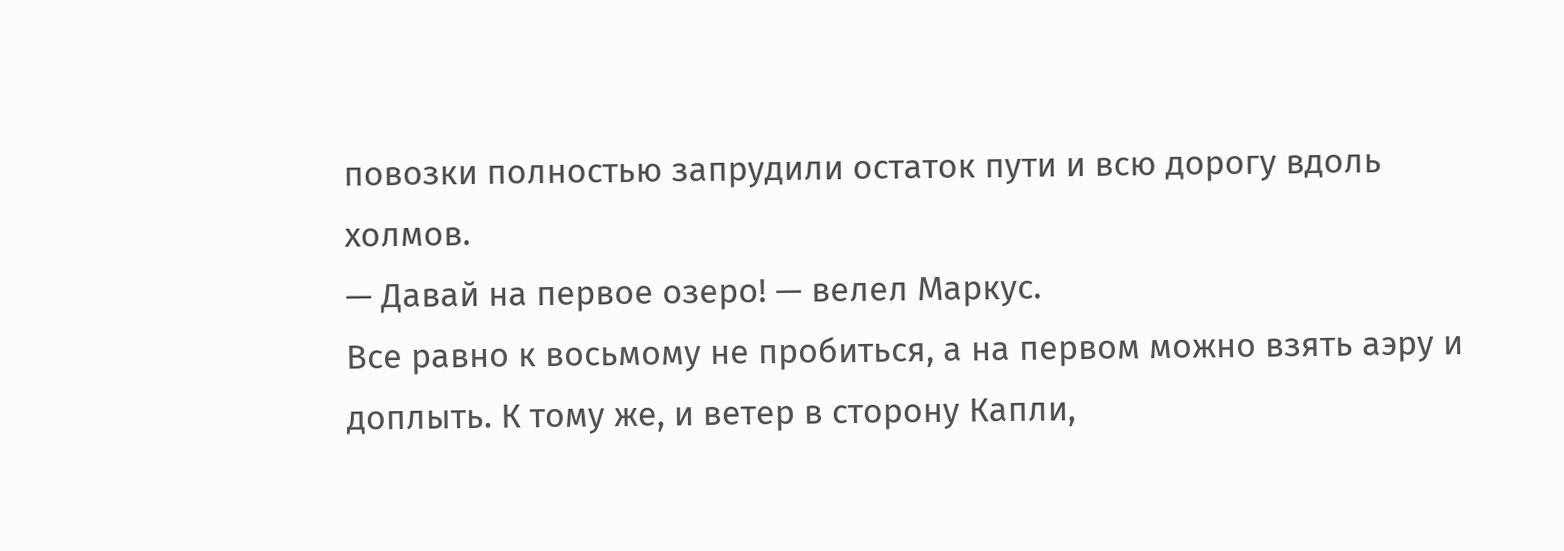повозки полностью запрудили остаток пути и всю дорогу вдоль холмов.
— Давай на первое озеро! — велел Маркус.
Все равно к восьмому не пробиться, а на первом можно взять аэру и доплыть. К тому же, и ветер в сторону Капли,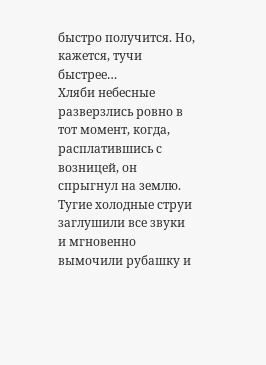быстро получится. Но, кажется, тучи быстрее…
Хляби небесные разверзлись ровно в тот момент, когда, расплатившись с возницей, он спрыгнул на землю. Тугие холодные струи заглушили все звуки и мгновенно вымочили рубашку и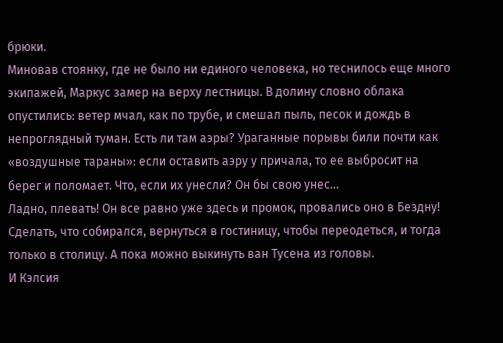брюки.
Миновав стоянку, где не было ни единого человека, но теснилось еще много экипажей, Маркус замер на верху лестницы. В долину словно облака опустились: ветер мчал, как по трубе, и смешал пыль, песок и дождь в непроглядный туман. Есть ли там аэры? Ураганные порывы били почти как «воздушные тараны»: если оставить аэру у причала, то ее выбросит на берег и поломает. Что, если их унесли? Он бы свою унес…
Ладно, плевать! Он все равно уже здесь и промок, провались оно в Бездну! Сделать, что собирался, вернуться в гостиницу, чтобы переодеться, и тогда только в столицу. А пока можно выкинуть ван Тусена из головы.
И Кэлсия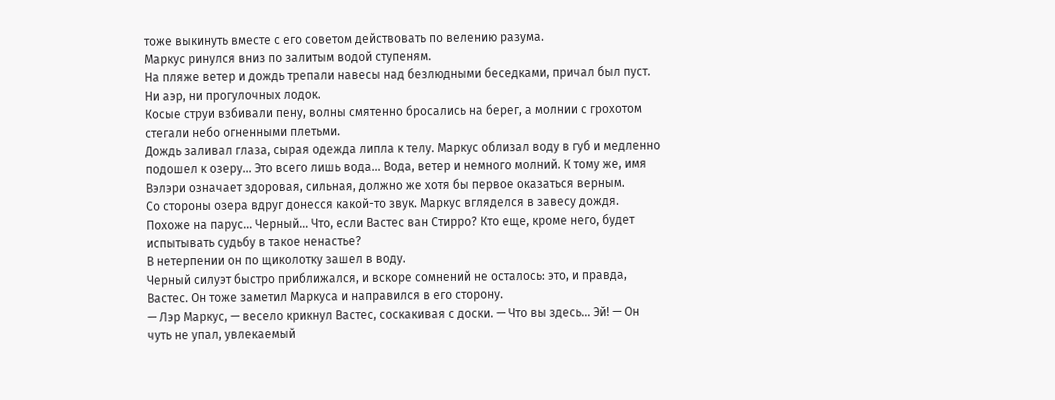тоже выкинуть вместе с его советом действовать по велению разума.
Маркус ринулся вниз по залитым водой ступеням.
На пляже ветер и дождь трепали навесы над безлюдными беседками, причал был пуст. Ни аэр, ни прогулочных лодок.
Косые струи взбивали пену, волны смятенно бросались на берег, а молнии с грохотом стегали небо огненными плетьми.
Дождь заливал глаза, сырая одежда липла к телу. Маркус облизал воду в губ и медленно подошел к озеру… Это всего лишь вода… Вода, ветер и немного молний. К тому же, имя Вэлэри означает здоровая, сильная, должно же хотя бы первое оказаться верным.
Со стороны озера вдруг донесся какой-то звук. Маркус вгляделся в завесу дождя. Похоже на парус… Черный… Что, если Вастес ван Стирро? Кто еще, кроме него, будет испытывать судьбу в такое ненастье?
В нетерпении он по щиколотку зашел в воду.
Черный силуэт быстро приближался, и вскоре сомнений не осталось: это, и правда, Вастес. Он тоже заметил Маркуса и направился в его сторону.
— Лэр Маркус, — весело крикнул Вастес, соскакивая с доски. — Что вы здесь… Эй! — Он чуть не упал, увлекаемый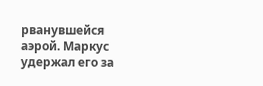рванувшейся аэрой. Маркус удержал его за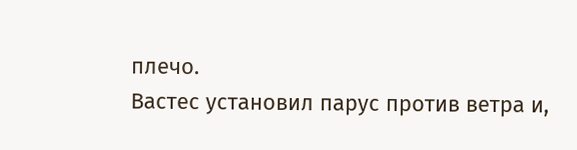плечо.
Вастес установил парус против ветра и,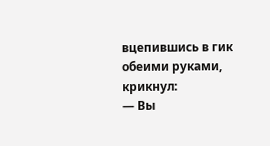вцепившись в гик обеими руками, крикнул:
— Вы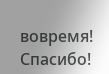вовремя! Спасибо!